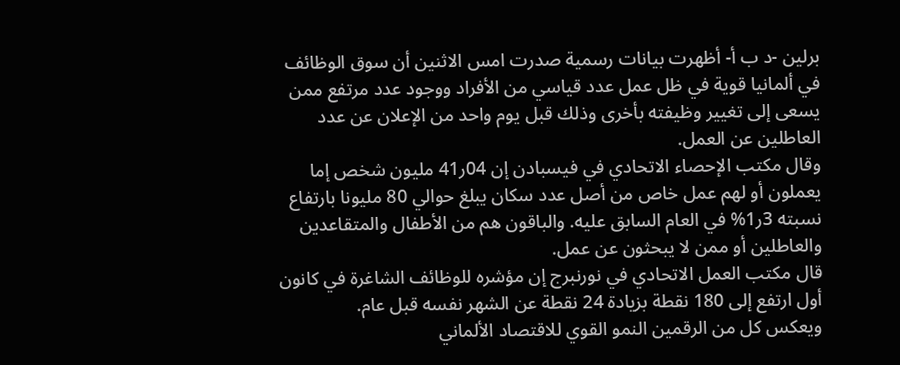برلين -د ب أ- أظهرت بيانات رسمية صدرت امس الاثنين أن سوق الوظائف في ألمانيا قوية في ظل عمل عدد قياسي من الأفراد ووجود عدد مرتفع ممن يسعى إلى تغيير وظيفته بأخرى وذلك قبل يوم واحد من الإعلان عن عدد العاطلين عن العمل.
وقال مكتب الإحصاء الاتحادي في فيسبادن إن 04ر41 مليون شخص إما يعملون أو لهم عمل خاص من أصل عدد سكان يبلغ حوالي 80 مليونا بارتفاع نسبته 3ر1% في العام السابق عليه. والباقون هم من الأطفال والمتقاعدين والعاطلين أو ممن لا يبحثون عن عمل.
قال مكتب العمل الاتحادي في نورنبرج إن مؤشره للوظائف الشاغرة في كانون أول ارتفع إلى 180 نقطة بزيادة 24 نقطة عن الشهر نفسه قبل عام.
ويعكس كل من الرقمين النمو القوي للاقتصاد الألماني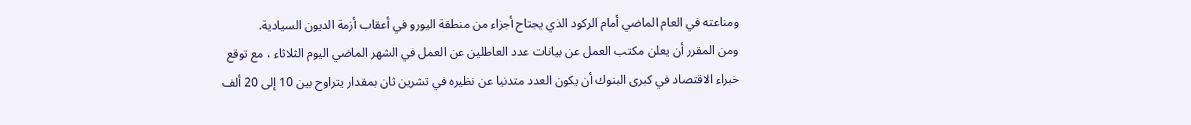ومناعته في العام الماضي أمام الركود الذي يجتاح أجزاء من منطقة اليورو في أعقاب أزمة الديون السيادية.
ومن المقرر أن يعلن مكتب العمل عن بيانات عدد العاطلين عن العمل في الشهر الماضي اليوم الثلاثاء ، مع توقع خبراء الاقتصاد في كبرى البنوك أن يكون العدد متدنيا عن نظيره في تشرين ثان بمقدار يتراوح بين 10 إلى 20 ألف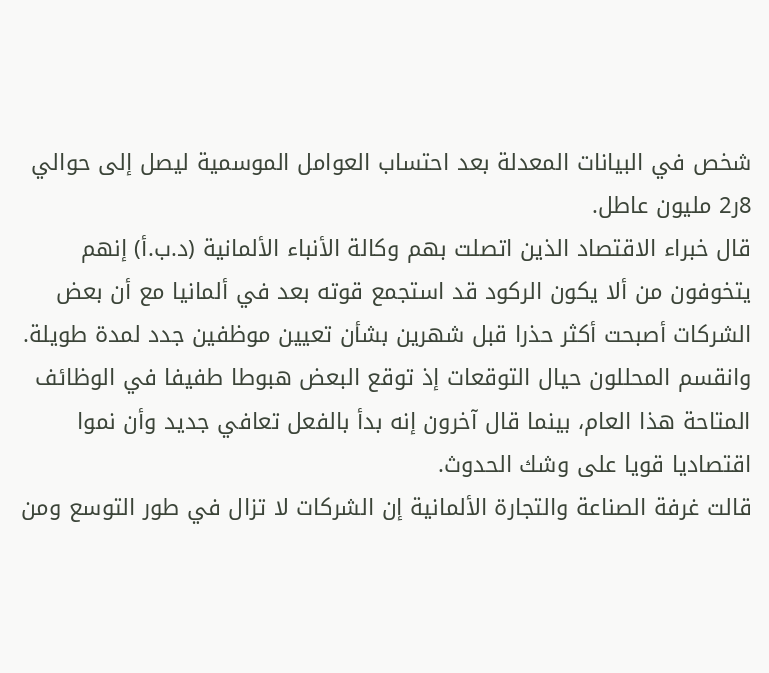شخص في البيانات المعدلة بعد احتساب العوامل الموسمية ليصل إلى حوالي 8ر2 مليون عاطل.
قال خبراء الاقتصاد الذين اتصلت بهم وكالة الأنباء الألمانية (د.ب.أ) إنهم يتخوفون من ألا يكون الركود قد استجمع قوته بعد في ألمانيا مع أن بعض الشركات أصبحت أكثر حذرا قبل شهرين بشأن تعيين موظفين جدد لمدة طويلة.
وانقسم المحللون حيال التوقعات إذ توقع البعض هبوطا طفيفا في الوظائف المتاحة هذا العام، بينما قال آخرون إنه بدأ بالفعل تعافي جديد وأن نموا اقتصاديا قويا على وشك الحدوث.
قالت غرفة الصناعة والتجارة الألمانية إن الشركات لا تزال في طور التوسع ومن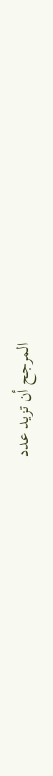المرجح أن تزيد عدد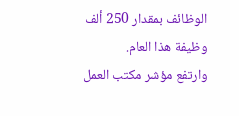الوظائف بمقدار 250 ألف وظيفة هذا العام.
وارتفع مؤشر مكتب العمل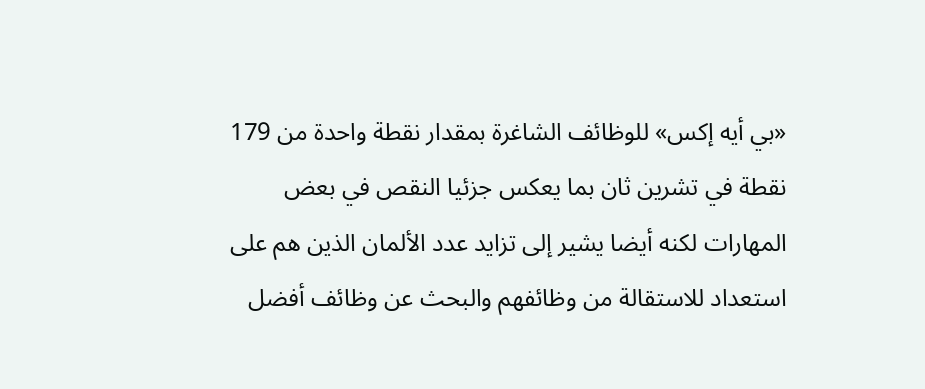«بي أيه إكس» للوظائف الشاغرة بمقدار نقطة واحدة من 179 نقطة في تشرين ثان بما يعكس جزئيا النقص في بعض المهارات لكنه أيضا يشير إلى تزايد عدد الألمان الذين هم على استعداد للاستقالة من وظائفهم والبحث عن وظائف أفضل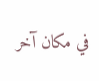في مكان آخر